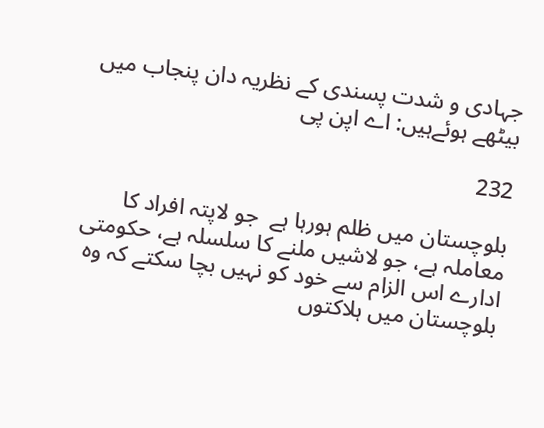جہادی و شدت پسندی کے نظریہ دان پنجاب میں بیٹھے ہوئےہیں: اے اپن پی

232

بلوچستان میں ظلم ہورہا ہے  جو لاپتہ افراد کا معاملہ ہے، جو لاشیں ملنے کا سلسلہ ہے، حکومتی ادارے اس الزام سے خود کو نہیں بچا سکتے کہ وہ بلوچستان میں ہلاکتوں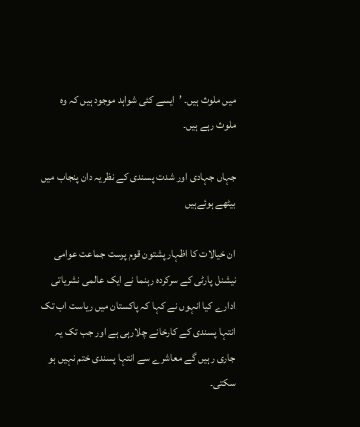میں ملوث ہیں۔ ’ایسے کئی شواہد موجود ہیں کہ وہ ملوث رہے ہیں۔

جہاں جہادی اور شدت پسندی کے نظریہ دان پنجاب میں بیٹھے ہوئےہیں

ان خیالات کا اظہار پشتون قوم پرست جماعت عوامی نیشنل پارٹی کے سرکردہ رہنما نے ایک عالمی نشریاتی ادارے کیا انہوں نے کہا کہ پاکستان میں ریاست اب تک انتہا پسندی کے کارخانے چلارہی ہے اور جب تک یہ جاری رہیں گے معاشرے سے انتہا پسندی ختم نہیں ہو سکتی۔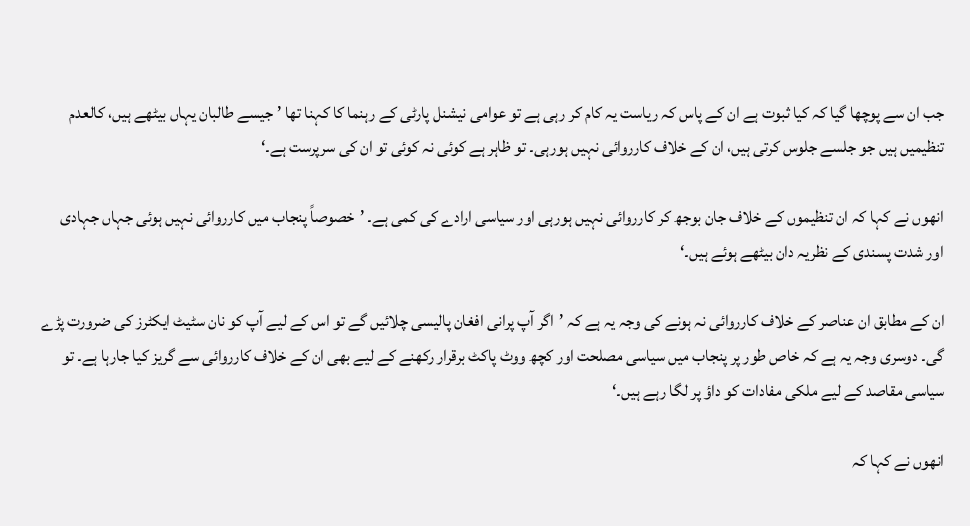جب ان سے پوچھا گیا کہ کیا ثبوت ہے ان کے پاس کہ ریاست یہ کام کر رہی ہے تو عوامی نیشنل پارٹی کے رہنما کا کہنا تھا ’جیسے طالبان یہاں بیٹھے ہیں، کالعدم تنظیمیں ہیں جو جلسے جلوس کرتی ہیں، ان کے خلاف کارروائی نہیں ہورہی۔ تو ظاہر ہے کوئی نہ کوئی تو ان کی سرپرست ہے۔‘

انھوں نے کہا کہ ان تنظیموں کے خلاف جان بوجھ کر کارروائی نہیں ہورہی اور سیاسی ارادے کی کمی ہے۔ ’خصوصاً پنجاب میں کارروائی نہیں ہوئی جہاں جہادی اور شدت پسندی کے نظریہ دان بیٹھے ہوئے ہیں۔‘

ان کے مطابق ان عناصر کے خلاف کارروائی نہ ہونے کی وجہ یہ ہے کہ ’اگر آپ پرانی افغان پالیسی چلائیں گے تو اس کے لیے آپ کو نان سٹیٹ ایکٹرز کی ضرورت پڑے گی۔ دوسری وجہ یہ ہے کہ خاص طور پر پنجاب میں سیاسی مصلحت اور کچھ ووٹ پاکٹ برقرار رکھنے کے لیے بھی ان کے خلاف کارروائی سے گریز کیا جارہا ہے۔ تو سیاسی مقاصد کے لیے ملکی مفادات کو داؤ پر لگا رہے ہیں۔‘

انھوں نے کہا کہ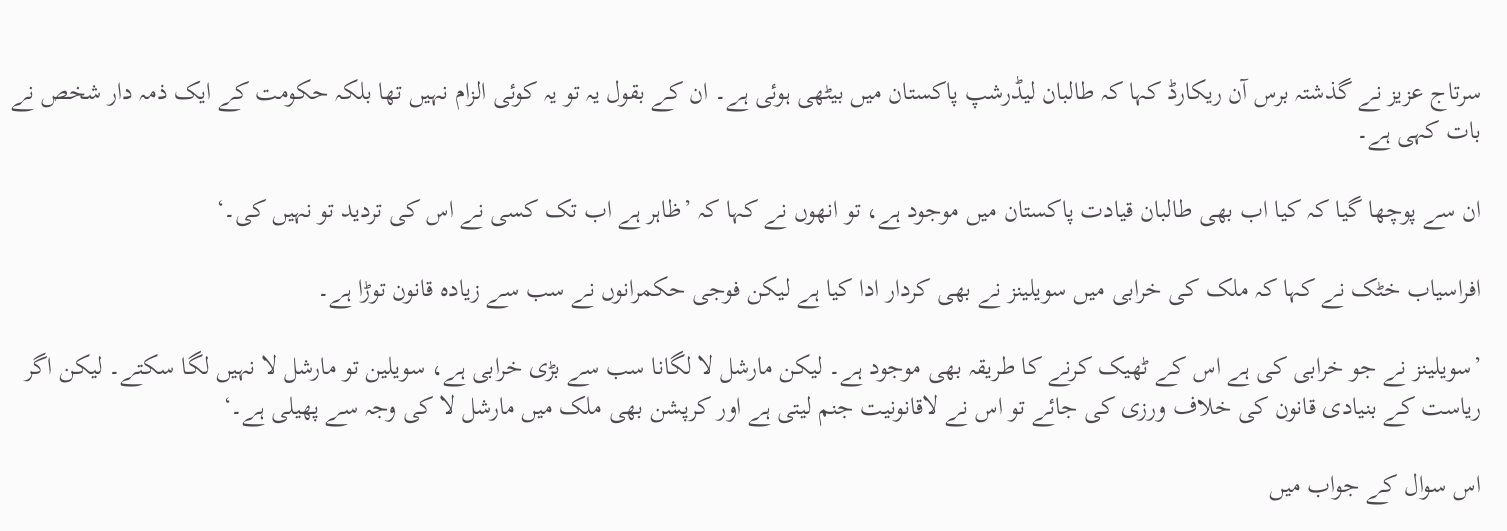سرتاج عزیز نے گذشتہ برس آن ریکارڈ کہا کہ طالبان لیڈرشپ پاکستان میں بیٹھی ہوئی ہے۔ ان کے بقول یہ تو یہ کوئی الزام نہیں تھا بلکہ حکومت کے ایک ذمہ دار شخص نے بات کہی ہے۔

ان سے پوچھا گیا کہ کیا اب بھی طالبان قیادت پاکستان میں موجود ہے، تو انھوں نے کہا کہ ’ظاہر ہے اب تک کسی نے اس کی تردید تو نہیں کی۔‘

افراسیاب خٹک نے کہا کہ ملک کی خرابی میں سویلینز نے بھی کردار ادا کیا ہے لیکن فوجی حکمرانوں نے سب سے زیادہ قانون توڑا ہے۔

’سویلینز نے جو خرابی کی ہے اس کے ٹھیک کرنے کا طریقہ بھی موجود ہے۔ لیکن مارشل لا لگانا سب سے بڑی خرابی ہے، سویلین تو مارشل لا نہیں لگا سکتے۔ لیکن اگر ریاست کے بنیادی قانون کی خلاف ورزی کی جائے تو اس نے لاقانونیت جنم لیتی ہے اور کرپشن بھی ملک میں مارشل لا کی وجہ سے پھیلی ہے۔‘

اس سوال کے جواب میں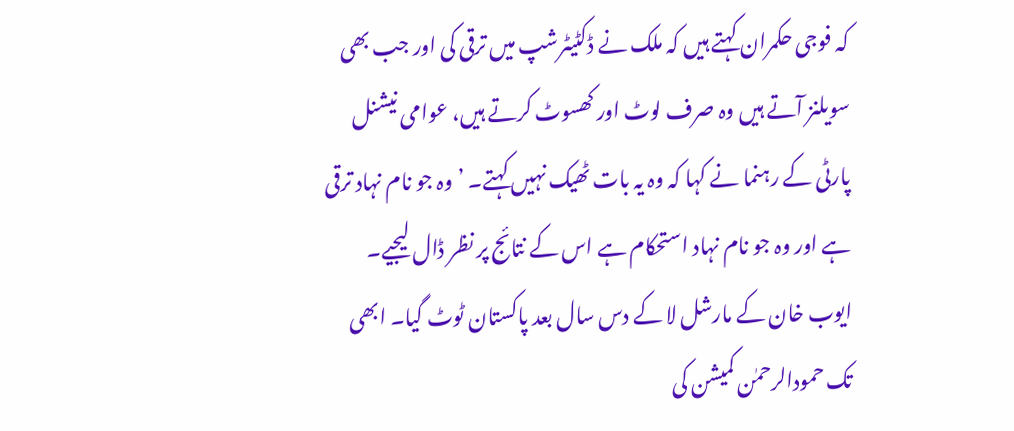کہ فوجی حکمران کہتے ہیں کہ ملک نے ڈکٹیٹرشپ میں ترقی کی اور جب بھی سویلنز آتے ہیں وہ صرف لوٹ اور کھسوٹ کرتے ہیں، عوامی نیشنل پارٹی کے رہنما نے کہا کہ وہ یہ بات ٹھیک نہیں کہتے۔ ’وہ جو نام نہاد ترقی ہے اور وہ جو نام نہاد استحکام ہے اس کے نتائج پر نظر ڈال لیجیے۔ ایوب خان کے مارشل لا کے دس سال بعد پاکستان ٹوٹ گیا۔ ابھی تک حمودالرحمٰن کمیشن کی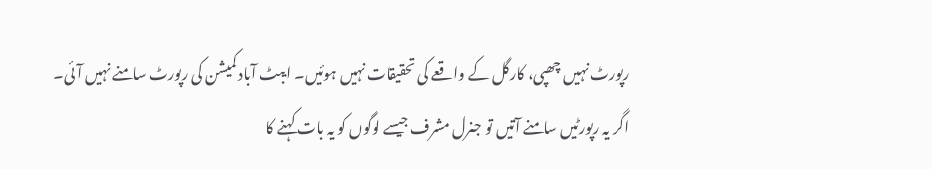رپورٹ نہیں چھپی، کارگل کے واقعے کی تحقیقات نہیں ہوئیں۔ ایبٹ آباد کمیشن کی رپورٹ سامنے نہیں آئی۔ اگر یہ رپورٹیں سامنے آتیں تو جنرل مشرف جیسے لوگوں کو یہ بات کہنے کا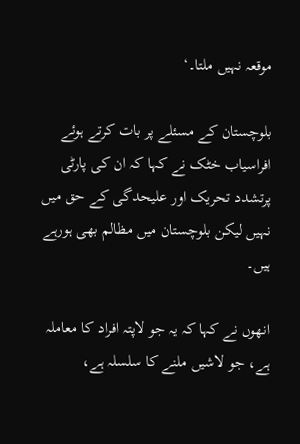موقعہ نہیں ملتا۔‘

بلوچستان کے مسئلے پر بات کرتے ہوئے افراسیاب خٹک نے کہا کہ ان کی پارٹی پرتشدد تحریک اور علیحدگی کے حق میں نہیں لیکن بلوچستان میں مظالم بھی ہورہے ہیں۔

انھوں نے کہا کہ یہ جو لاپتہ افراد کا معاملہ ہے، جو لاشیں ملنے کا سلسلہ ہے،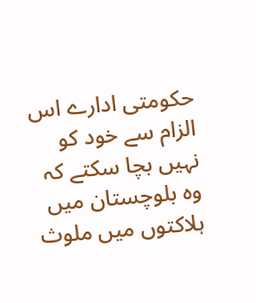حکومتی ادارے اس الزام سے خود کو نہیں بچا سکتے کہ وہ بلوچستان میں ہلاکتوں میں ملوث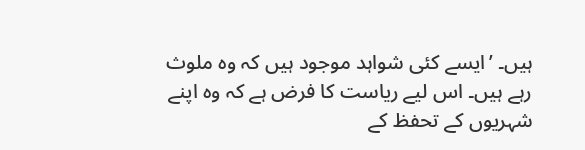ہیں۔ ’ایسے کئی شواہد موجود ہیں کہ وہ ملوث رہے ہیں۔ اس لیے ریاست کا فرض ہے کہ وہ اپنے شہریوں کے تحفظ کے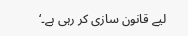لیے قانون سازی کر رہی ہے۔‘